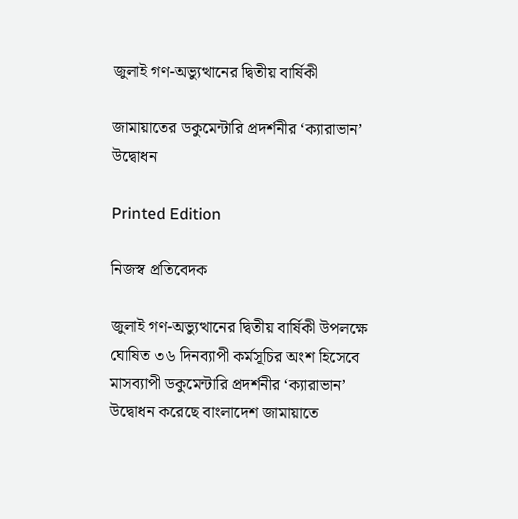জুলাই গণ-অভ্যুত্থানের দ্বিতীয় বার্ষিকী

জামায়াতের ডকুমেন্টারি প্রদর্শনীর ‘ক্যারাভান’ উদ্বোধন

Printed Edition

নিজস্ব প্রতিবেদক

জুলাই গণ-অভ্যুত্থানের দ্বিতীয় বার্ষিকী উপলক্ষে ঘোষিত ৩৬ দিনব্যাপী কর্মসূচির অংশ হিসেবে মাসব্যাপী ডকুমেন্টারি প্রদর্শনীর ‘ক্যারাভান’ উদ্বোধন করেছে বাংলাদেশ জামায়াতে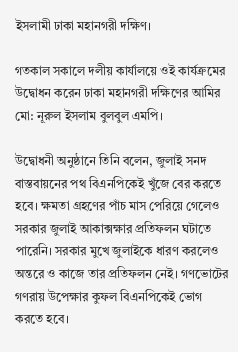ইসলামী ঢাকা মহানগরী দক্ষিণ।

গতকাল সকালে দলীয় কার্যালয়ে ওই কার্যক্রমের উদ্বোধন করেন ঢাকা মহানগরী দক্ষিণের আমির মো: নূরুল ইসলাম বুলবুল এমপি।

উদ্বোধনী অনুষ্ঠানে তিনি বলেন, জুলাই সনদ বাস্তবায়নের পথ বিএনপিকেই খুঁজে বের করতে হবে। ক্ষমতা গ্রহণের পাঁচ মাস পেরিয়ে গেলেও সরকার জুলাই আকাক্সক্ষার প্রতিফলন ঘটাতে পারেনি। সরকার মুখে জুলাইকে ধারণ করলেও অন্তরে ও কাজে তার প্রতিফলন নেই। গণভোটের গণরায় উপেক্ষার কুফল বিএনপিকেই ভোগ করতে হবে।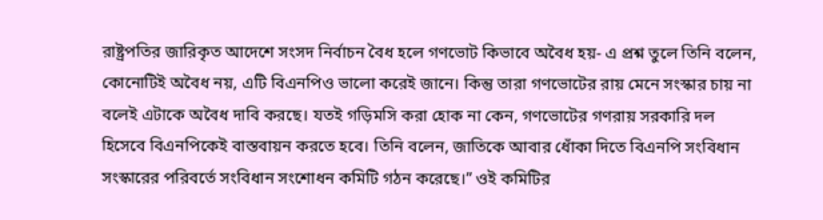রাষ্ট্রপতির জারিকৃত আদেশে সংসদ নির্বাচন বৈধ হলে গণভোট কিভাবে অবৈধ হয়- এ প্রশ্ন তুলে তিনি বলেন, কোনোটিই অবৈধ নয়, এটি বিএনপিও ভালো করেই জানে। কিন্তু তারা গণভোটের রায় মেনে সংস্কার চায় না বলেই এটাকে অবৈধ দাবি করছে। যতই গড়িমসি করা হোক না কেন, গণভোটের গণরায় সরকারি দল হিসেবে বিএনপিকেই বাস্তবায়ন করতে হবে। তিনি বলেন, জাতিকে আবার ধোঁকা দিতে বিএনপি সংবিধান সংস্কারের পরিবর্তে সংবিধান সংশোধন কমিটি গঠন করেছে।” ওই কমিটির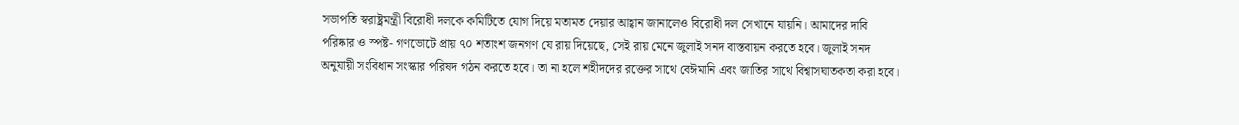সভাপতি স্বরাষ্ট্রমন্ত্রী বিরোধী দলকে কমিটিতে যোগ দিয়ে মতামত দেয়ার আহ্বান জানালেও বিরোধী দল সেখানে যায়নি। আমাদের দাবি পরিষ্কার ও স্পষ্ট- গণভোটে প্রায় ৭০ শতাংশ জনগণ যে রায় দিয়েছে, সেই রায় মেনে জুলাই সনদ বাস্তবায়ন করতে হবে। জুলাই সনদ অনুযায়ী সংবিধান সংস্কার পরিষদ গঠন করতে হবে। তা না হলে শহীদদের রক্তের সাথে বেঈমানি এবং জাতির সাথে বিশ্বাসঘাতকতা করা হবে।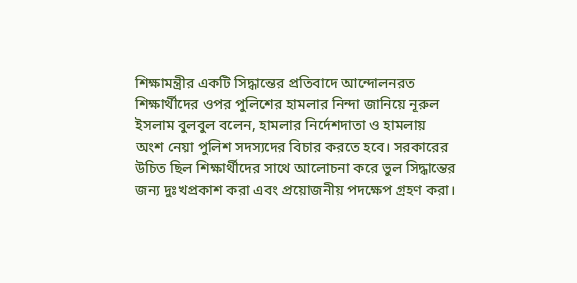শিক্ষামন্ত্রীর একটি সিদ্ধান্তের প্রতিবাদে আন্দোলনরত শিক্ষার্থীদের ওপর পুলিশের হামলার নিন্দা জানিয়ে নূরুল ইসলাম বুলবুল বলেন, হামলার নির্দেশদাতা ও হামলায় অংশ নেয়া পুলিশ সদস্যদের বিচার করতে হবে। সরকারের উচিত ছিল শিক্ষার্থীদের সাথে আলোচনা করে ভুল সিদ্ধান্তের জন্য দুঃখপ্রকাশ করা এবং প্রয়োজনীয় পদক্ষেপ গ্রহণ করা।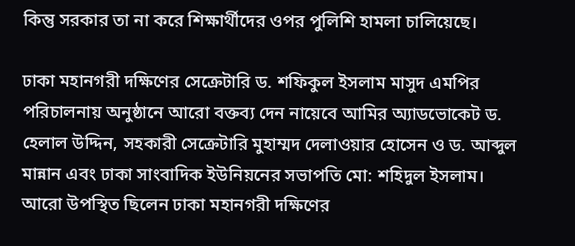কিন্তু সরকার তা না করে শিক্ষার্থীদের ওপর পুলিশি হামলা চালিয়েছে।

ঢাকা মহানগরী দক্ষিণের সেক্রেটারি ড. শফিকুল ইসলাম মাসুদ এমপির পরিচালনায় অনুষ্ঠানে আরো বক্তব্য দেন নায়েবে আমির অ্যাডভোকেট ড. হেলাল উদ্দিন, সহকারী সেক্রেটারি মুহাম্মদ দেলাওয়ার হোসেন ও ড. আব্দুল মান্নান এবং ঢাকা সাংবাদিক ইউনিয়নের সভাপতি মো: শহিদুল ইসলাম। আরো উপস্থিত ছিলেন ঢাকা মহানগরী দক্ষিণের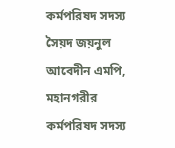কর্মপরিষদ সদস্য সৈয়দ জয়নুল আবেদীন এমপি, মহানগরীর কর্মপরিষদ সদস্য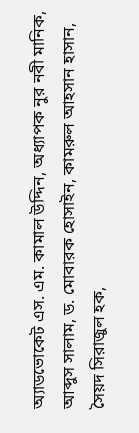অ্যাডভোকেট এস. এম. কামাল উদ্দিন, অধ্যাপক নুর নবী মানিক, আব্দুস সালাম, ড. মোবারক হোসাইন, কামরুল আহসান হাসান, সৈয়দ সিরাজুল হক,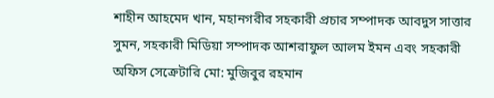শাহীন আহমেদ খান, মহানগরীর সহকারী প্রচার সম্পাদক আবদুস সাত্তার সুমন, সহকারী মিডিয়া সম্পাদক আশরাফুল আলম ইমন এবং সহকারী অফিস সেক্রেটারি মো: মুজিবুর রহমান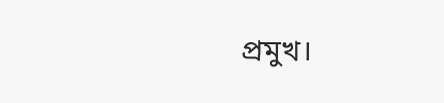প্রমুখ।